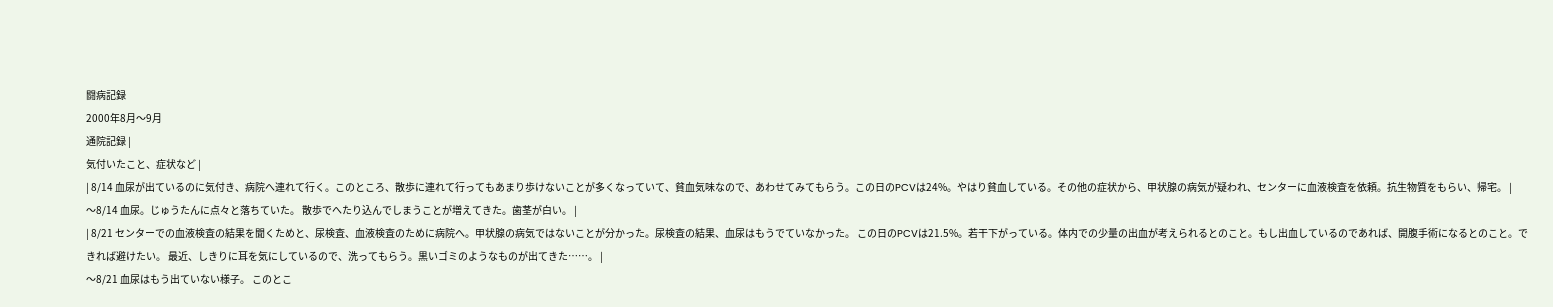闘病記録
2000年8月〜9月
通院記録 |
気付いたこと、症状など |
| 8/14 血尿が出ているのに気付き、病院へ連れて行く。このところ、散歩に連れて行ってもあまり歩けないことが多くなっていて、貧血気味なので、あわせてみてもらう。この日のPCVは24%。やはり貧血している。その他の症状から、甲状腺の病気が疑われ、センターに血液検査を依頼。抗生物質をもらい、帰宅。 |
〜8/14 血尿。じゅうたんに点々と落ちていた。 散歩でへたり込んでしまうことが増えてきた。歯茎が白い。 |
| 8/21 センターでの血液検査の結果を聞くためと、尿検査、血液検査のために病院へ。甲状腺の病気ではないことが分かった。尿検査の結果、血尿はもうでていなかった。 この日のPCVは21.5%。若干下がっている。体内での少量の出血が考えられるとのこと。もし出血しているのであれば、開腹手術になるとのこと。できれば避けたい。 最近、しきりに耳を気にしているので、洗ってもらう。黒いゴミのようなものが出てきた……。 |
〜8/21 血尿はもう出ていない様子。 このとこ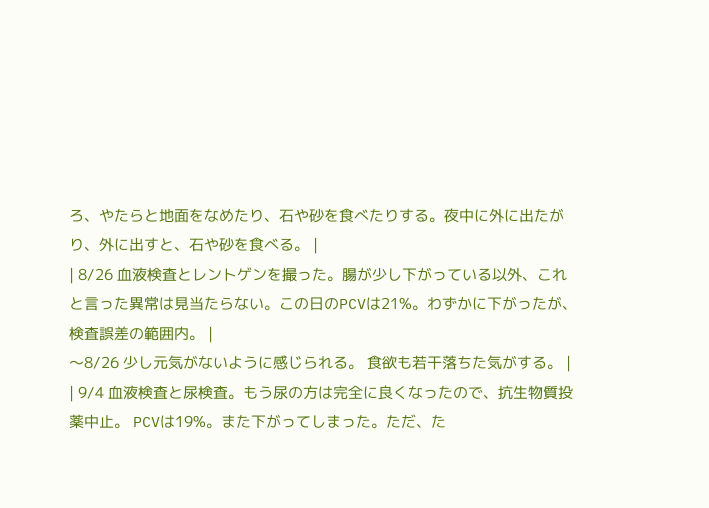ろ、やたらと地面をなめたり、石や砂を食べたりする。夜中に外に出たがり、外に出すと、石や砂を食べる。 |
| 8/26 血液検査とレントゲンを撮った。腸が少し下がっている以外、これと言った異常は見当たらない。この日のPCVは21%。わずかに下がったが、検査誤差の範囲内。 |
〜8/26 少し元気がないように感じられる。 食欲も若干落ちた気がする。 |
| 9/4 血液検査と尿検査。もう尿の方は完全に良くなったので、抗生物質投薬中止。 PCVは19%。また下がってしまった。ただ、た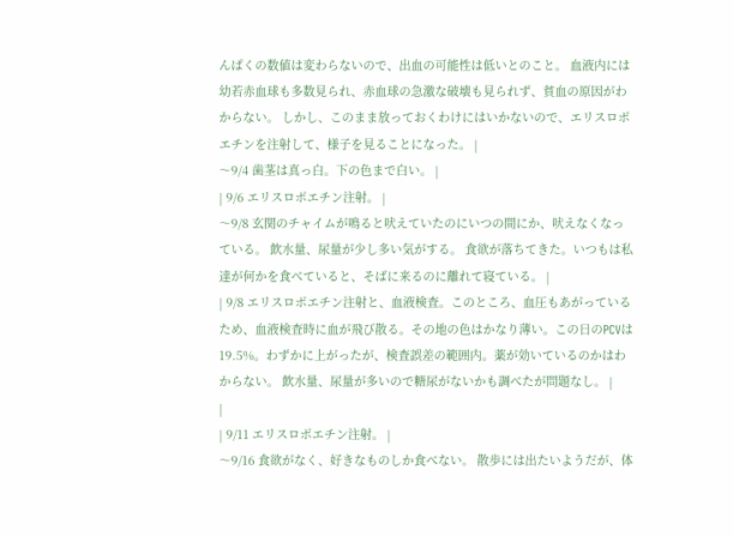んぱくの数値は変わらないので、出血の可能性は低いとのこと。 血液内には幼若赤血球も多数見られ、赤血球の急激な破壊も見られず、貧血の原因がわからない。 しかし、このまま放っておくわけにはいかないので、エリスロポエチンを注射して、様子を見ることになった。 |
〜9/4 歯茎は真っ白。下の色まで白い。 |
| 9/6 エリスロポエチン注射。 |
〜9/8 玄関のチャイムが鳴ると吠えていたのにいつの間にか、吠えなくなっている。 飲水量、尿量が少し多い気がする。 食欲が落ちてきた。いつもは私達が何かを食べていると、そばに来るのに離れて寝ている。 |
| 9/8 エリスロポエチン注射と、血液検査。このところ、血圧もあがっているため、血液検査時に血が飛び散る。その地の色はかなり薄い。この日のPCVは19.5%。わずかに上がったが、検査誤差の範囲内。薬が効いているのかはわからない。 飲水量、尿量が多いので糖尿がないかも調べたが問題なし。 |
|
| 9/11 エリスロポエチン注射。 |
〜9/16 食欲がなく、好きなものしか食べない。 散歩には出たいようだが、体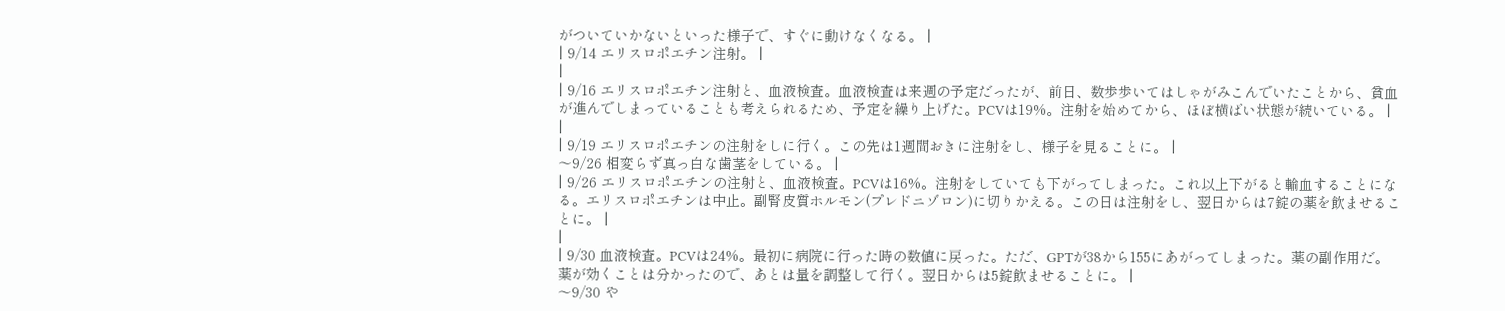がついていかないといった様子で、すぐに動けなくなる。 |
| 9/14 エリスロポエチン注射。 |
|
| 9/16 エリスロポエチン注射と、血液検査。血液検査は来週の予定だったが、前日、数歩歩いてはしゃがみこんでいたことから、貧血が進んでしまっていることも考えられるため、予定を繰り上げた。PCVは19%。注射を始めてから、ほぼ横ばい状態が続いている。 |
|
| 9/19 エリスロポエチンの注射をしに行く。この先は1週間おきに注射をし、様子を見ることに。 |
〜9/26 相変らず真っ白な歯茎をしている。 |
| 9/26 エリスロポエチンの注射と、血液検査。PCVは16%。注射をしていても下がってしまった。これ以上下がると輸血することになる。エリスロポエチンは中止。副腎皮質ホルモン(プレドニゾロン)に切りかえる。この日は注射をし、翌日からは7錠の薬を飲ませることに。 |
|
| 9/30 血液検査。PCVは24%。最初に病院に行った時の数値に戻った。ただ、GPTが38から155にあがってしまった。薬の副作用だ。薬が効くことは分かったので、あとは量を調整して行く。翌日からは5錠飲ませることに。 |
〜9/30 や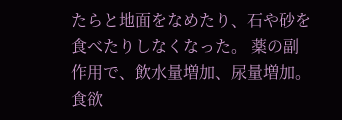たらと地面をなめたり、石や砂を食べたりしなくなった。 薬の副作用で、飲水量増加、尿量増加。食欲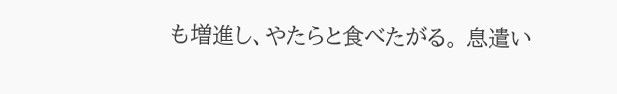も増進し、やたらと食べたがる。 息遣い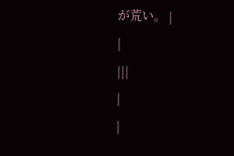が荒い。 |
|
|||
|
|